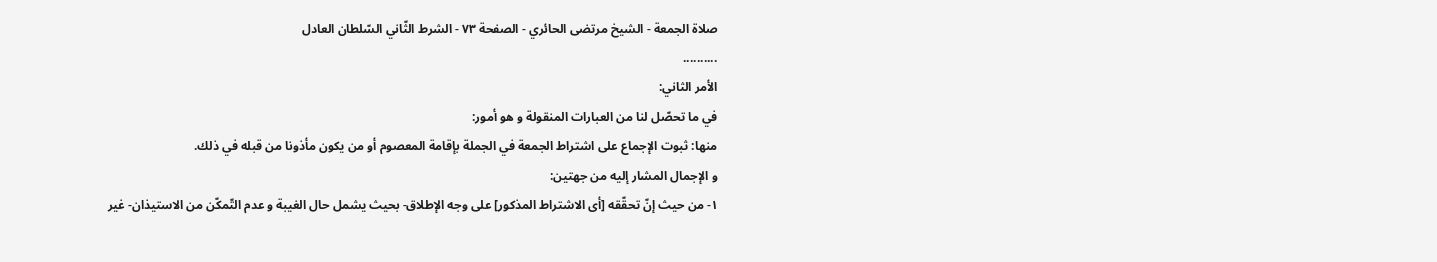صلاة الجمعة - الشيخ مرتضى الحائري - الصفحة ٧٣ - الشرط الثّاني السّلطان العادل
..........
الأمر الثاني:
في ما تحصّل لنا من العبارات المنقولة و هو أمور:
منها: ثبوت الإجماع على اشتراط الجمعة في الجملة بإقامة المعصوم أو من يكون مأذونا من قبله في ذلك.
و الإجمال المشار إليه من جهتين:
١- من حيث إنّ تحقّقه [أى الاشتراط المذكور] على وجه الإطلاق- بحيث يشمل حال الغيبة و عدم التّمكّن من الاستيذان- غير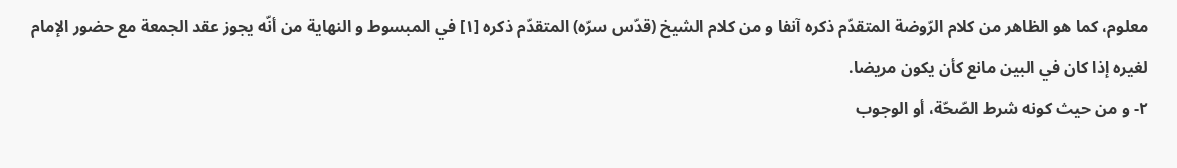معلوم، كما هو الظاهر من كلام الرّوضة المتقدّم ذكره آنفا و من كلام الشيخ (قدّس سرّه) المتقدّم ذكره [١] في المبسوط و النهاية من أنّه يجوز عقد الجمعة مع حضور الإمام لغيره إذا كان في البين مانع كأن يكون مريضا.
٢- و من حيث كونه شرط الصّحّة، أو الوجوب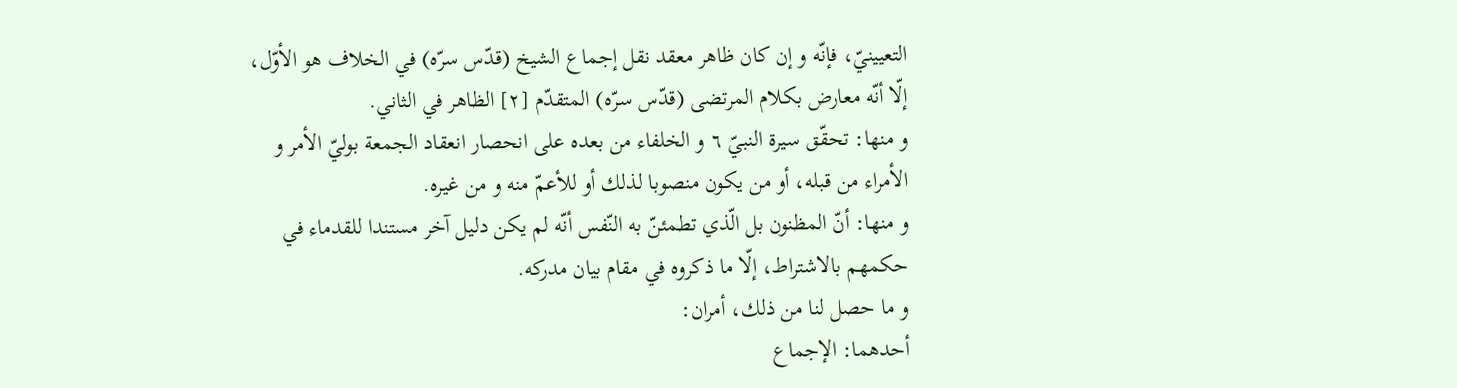التعيينيّ، فإنّه و إن كان ظاهر معقد نقل إجماع الشيخ (قدّس سرّه) في الخلاف هو الأوّل، إلّا أنّه معارض بكلام المرتضى (قدّس سرّه) المتقدّم [٢] الظاهر في الثاني.
و منها: تحقّق سيرة النبيّ ٦ و الخلفاء من بعده على انحصار انعقاد الجمعة بوليّ الأمر و الأمراء من قبله، أو من يكون منصوبا لذلك أو للأعمّ منه و من غيره.
و منها: أنّ المظنون بل الّذي تطمئنّ به النّفس أنّه لم يكن دليل آخر مستندا للقدماء في حكمهم بالاشتراط، إلّا ما ذكروه في مقام بيان مدركه.
و ما حصل لنا من ذلك، أمران:
أحدهما: الإجماع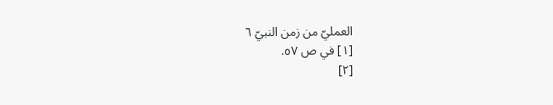العمليّ من زمن النبيّ ٦
[١] في ص ٥٧.
[٢]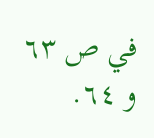في ص ٦٣ و ٦٤.